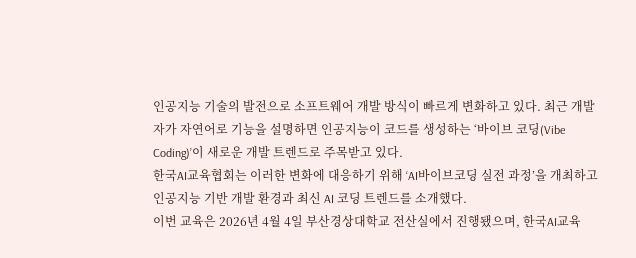인공지능 기술의 발전으로 소프트웨어 개발 방식이 빠르게 변화하고 있다. 최근 개발자가 자연어로 기능을 설명하면 인공지능이 코드를 생성하는 ‘바이브 코딩(Vibe Coding)’이 새로운 개발 트렌드로 주목받고 있다.
한국AI교육협회는 이러한 변화에 대응하기 위해 ‘AI바이브코딩 실전 과정’을 개최하고 인공지능 기반 개발 환경과 최신 AI 코딩 트렌드를 소개했다.
이번 교육은 2026년 4월 4일 부산경상대학교 전산실에서 진행됐으며, 한국AI교육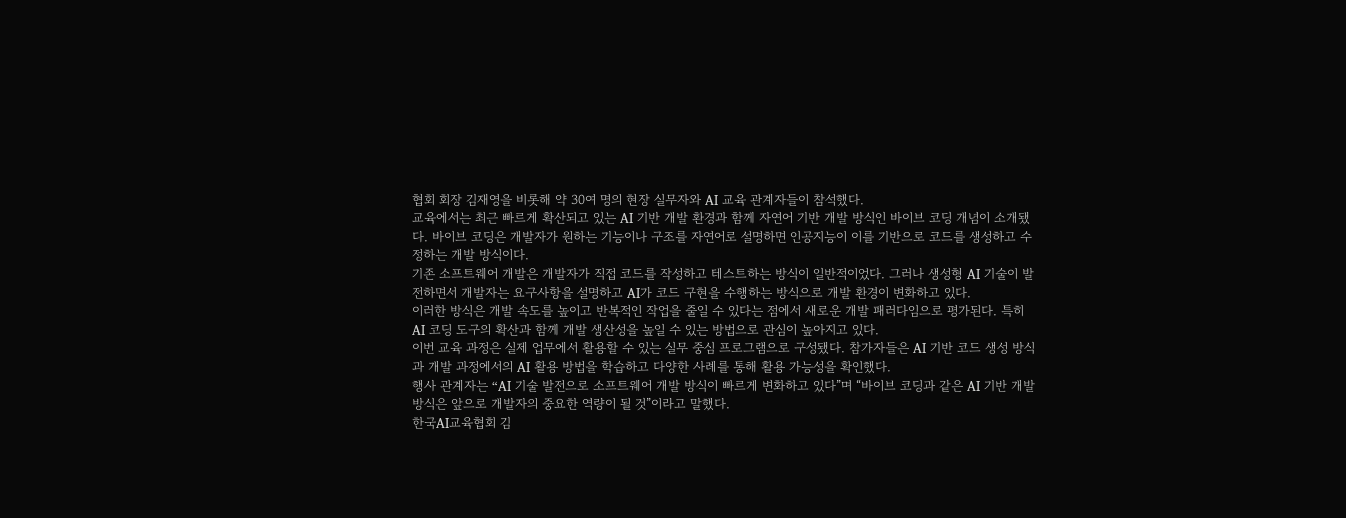협회 회장 김재영을 비롯해 약 30여 명의 현장 실무자와 AI 교육 관계자들이 참석했다.
교육에서는 최근 빠르게 확산되고 있는 AI 기반 개발 환경과 함께 자연어 기반 개발 방식인 바이브 코딩 개념이 소개됐다. 바이브 코딩은 개발자가 원하는 기능이나 구조를 자연어로 설명하면 인공지능이 이를 기반으로 코드를 생성하고 수정하는 개발 방식이다.
기존 소프트웨어 개발은 개발자가 직접 코드를 작성하고 테스트하는 방식이 일반적이었다. 그러나 생성형 AI 기술이 발전하면서 개발자는 요구사항을 설명하고 AI가 코드 구현을 수행하는 방식으로 개발 환경이 변화하고 있다.
이러한 방식은 개발 속도를 높이고 반복적인 작업을 줄일 수 있다는 점에서 새로운 개발 패러다임으로 평가된다. 특히 AI 코딩 도구의 확산과 함께 개발 생산성을 높일 수 있는 방법으로 관심이 높아지고 있다.
이번 교육 과정은 실제 업무에서 활용할 수 있는 실무 중심 프로그램으로 구성됐다. 참가자들은 AI 기반 코드 생성 방식과 개발 과정에서의 AI 활용 방법을 학습하고 다양한 사례를 통해 활용 가능성을 확인했다.
행사 관계자는 “AI 기술 발전으로 소프트웨어 개발 방식이 빠르게 변화하고 있다”며 “바이브 코딩과 같은 AI 기반 개발 방식은 앞으로 개발자의 중요한 역량이 될 것”이라고 말했다.
한국AI교육협회 김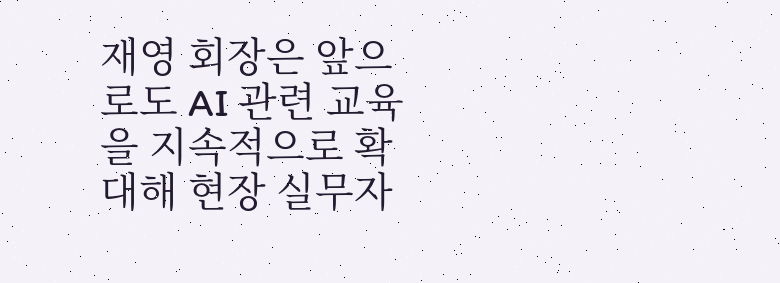재영 회장은 앞으로도 AI 관련 교육을 지속적으로 확대해 현장 실무자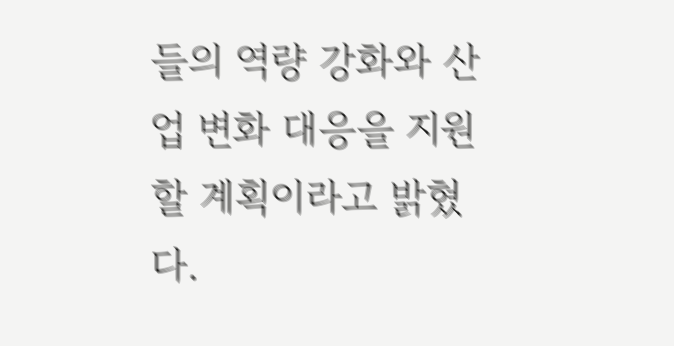들의 역량 강화와 산업 변화 대응을 지원할 계획이라고 밝혔다.